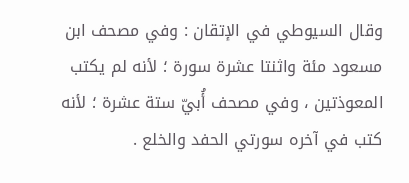وقال السيوطي في الإتقان : وفي مصحف ابن مسعود مئة واثنتا عشرة سورة ؛ لأنه لم يكتب المعوذتين ، وفي مصحف أُبيّ ستة عشرة ؛ لأنه كتب في آخره سورتي الحفد والخلع .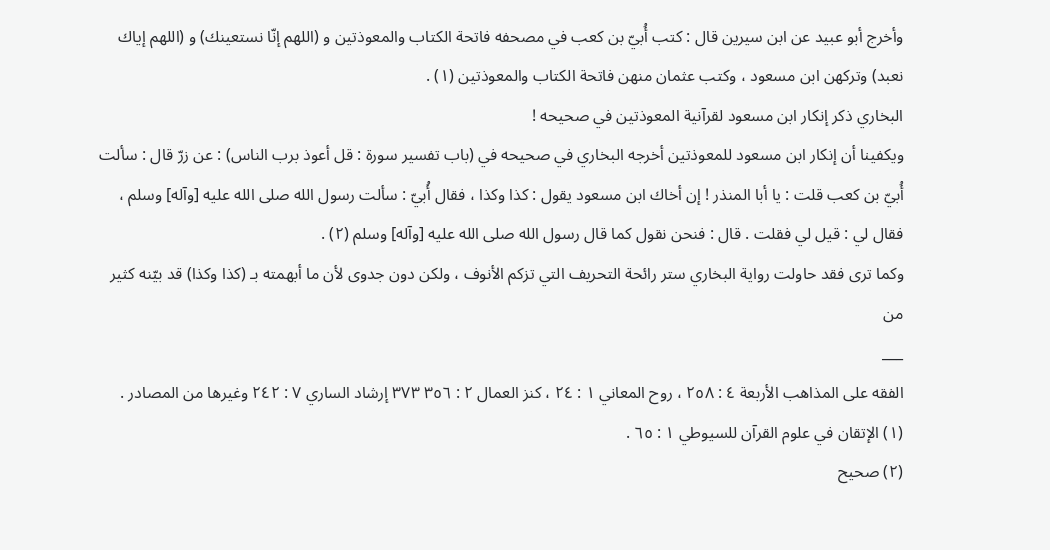وأخرج أبو عبيد عن ابن سيرين قال : كتب أُبيّ بن كعب في مصحفه فاتحة الكتاب والمعوذتين و (اللهم إنّا نستعينك) و (اللهم إياك نعبد) وتركهن ابن مسعود ، وكتب عثمان منهن فاتحة الكتاب والمعوذتين (١) .
البخاري ذكر إنكار ابن مسعود لقرآنية المعوذتين في صحيحه !
ويكفينا أن إنكار ابن مسعود للمعوذتين أخرجه البخاري في صحيحه في (باب تفسير سورة : قل أعوذ برب الناس) : عن زرّ قال : سألت أُبيّ بن كعب قلت : يا أبا المنذر ! إن أخاك ابن مسعود يقول : كذا وكذا ، فقال أُبيّ : سألت رسول الله صلی الله عليه [وآله] وسلم ، فقال لي : قيل لي فقلت . قال : فنحن نقول كما قال رسول الله صلی الله عليه [وآله] وسلم (٢) .
وكما تری فقد حاولت رواية البخاري ستر رائحة التحريف التي تزكم الأنوف ، ولكن دون جدوی لأن ما أبهمته بـ (كذا وكذا) قد بيّنه كثير من
___
الفقه علی المذاهب الأربعة ٤ : ٢٥٨ ، روح المعاني ١ : ٢٤ ، كنز العمال ٢ : ٣٥٦ ٣٧٣ إرشاد الساري ٧ : ٢٤٢ وغيرها من المصادر .
(١) الإتقان في علوم القرآن للسيوطي ١ : ٦٥ .
(٢) صحيح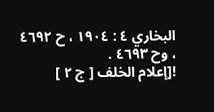البخاري ٤ : ١٩٠٤ ، ح ٤٦٩٢ ، وح ٤٦٩٣ .
![إعلام الخلف [ ج ٢ ]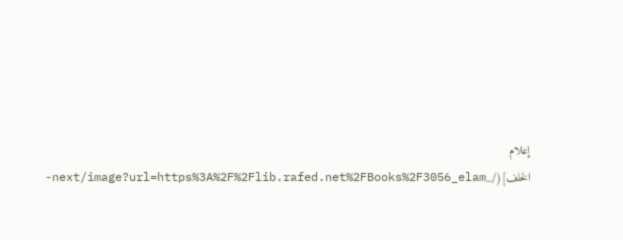إعلام الخلف](/_next/image?url=https%3A%2F%2Flib.rafed.net%2FBooks%2F3056_elam-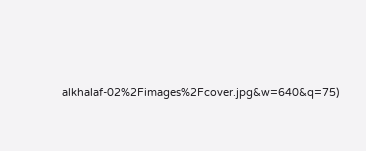alkhalaf-02%2Fimages%2Fcover.jpg&w=640&q=75)